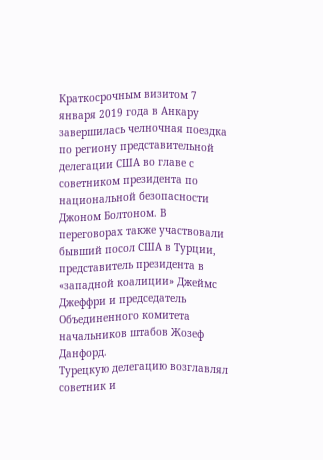Краткосрочным визитом 7 января 2019 года в Анкару завершилась челночная поездка по региону представительной делегации США во главе с советником президента по национальной безопасности Джоном Болтоном. В переговорах также участвовали бывший посол США в Турции, представитель президента в «западной коалиции» Джеймс Джеффри и председатель Объединенного комитета начальников штабов Жозеф Данфорд.
Турецкую делегацию возглавлял советник и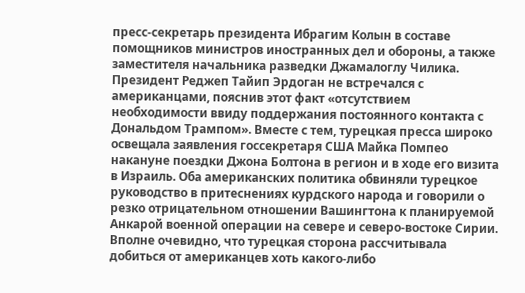пресс-секретарь президента Ибрагим Колын в составе помощников министров иностранных дел и обороны, а также заместителя начальника разведки Джамалоглу Чилика.
Президент Реджеп Тайип Эрдоган не встречался с американцами, пояснив этот факт «отсутствием необходимости ввиду поддержания постоянного контакта с Дональдом Трампом». Вместе с тем, турецкая пресса широко освещала заявления госсекретаря США Майка Помпео накануне поездки Джона Болтона в регион и в ходе его визита в Израиль. Оба американских политика обвиняли турецкое руководство в притеснениях курдского народа и говорили о резко отрицательном отношении Вашингтона к планируемой Анкарой военной операции на севере и северо-востоке Сирии.
Вполне очевидно, что турецкая сторона рассчитывала добиться от американцев хоть какого-либо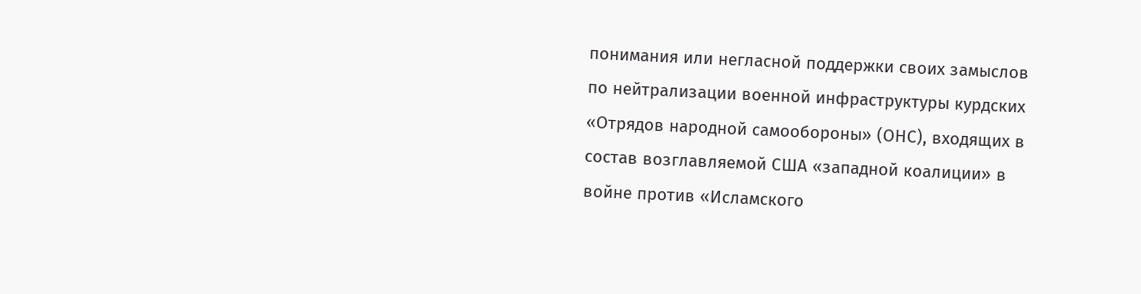понимания или негласной поддержки своих замыслов по нейтрализации военной инфраструктуры курдских «Отрядов народной самообороны» (ОНС), входящих в состав возглавляемой США «западной коалиции» в войне против «Исламского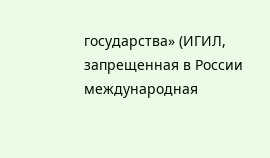государства» (ИГИЛ, запрещенная в России международная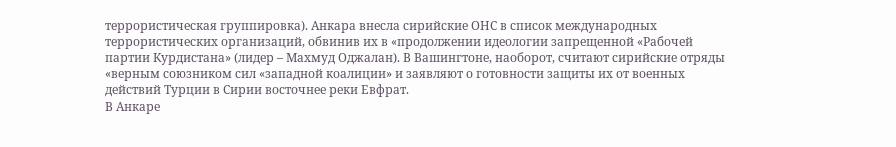террористическая группировка). Анкара внесла сирийские ОНС в список международных террористических организаций, обвинив их в «продолжении идеологии запрещенной «Рабочей партии Курдистана» (лидер – Махмуд Оджалан). В Вашингтоне, наоборот, считают сирийские отряды «верным союзником сил «западной коалиции» и заявляют о готовности защиты их от военных действий Турции в Сирии восточнее реки Евфрат.
В Анкаре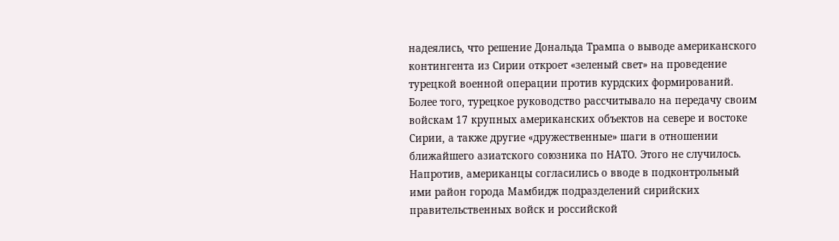надеялись, что решение Дональда Трампа о выводе американского контингента из Сирии откроет «зеленый свет» на проведение турецкой военной операции против курдских формирований. Более того, турецкое руководство рассчитывало на передачу своим войскам 17 крупных американских объектов на севере и востоке Сирии, а также другие «дружественные» шаги в отношении ближайшего азиатского союзника по НАТО. Этого не случилось.
Напротив, американцы согласились о вводе в подконтрольный ими район города Мамбидж подразделений сирийских правительственных войск и российской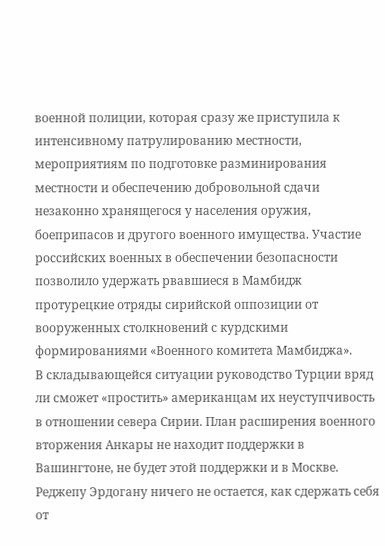военной полиции, которая сразу же приступила к интенсивному патрулированию местности, мероприятиям по подготовке разминирования местности и обеспечению добровольной сдачи незаконно хранящегося у населения оружия, боеприпасов и другого военного имущества. Участие российских военных в обеспечении безопасности позволило удержать рвавшиеся в Мамбидж протурецкие отряды сирийской оппозиции от вооруженных столкновений с курдскими формированиями «Военного комитета Мамбиджа».
В складывающейся ситуации руководство Турции вряд ли сможет «простить» американцам их неуступчивость в отношении севера Сирии. План расширения военного вторжения Анкары не находит поддержки в Вашингтоне, не будет этой поддержки и в Москве. Реджепу Эрдогану ничего не остается, как сдержать себя от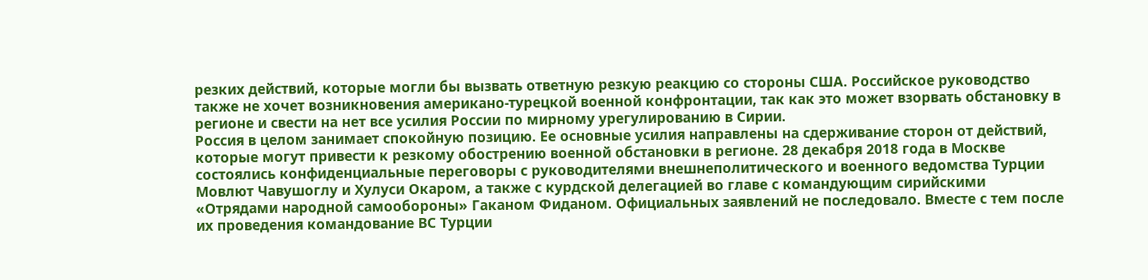резких действий, которые могли бы вызвать ответную резкую реакцию со стороны США. Российское руководство также не хочет возникновения американо-турецкой военной конфронтации, так как это может взорвать обстановку в регионе и свести на нет все усилия России по мирному урегулированию в Сирии.
Россия в целом занимает спокойную позицию. Ее основные усилия направлены на сдерживание сторон от действий, которые могут привести к резкому обострению военной обстановки в регионе. 28 декабря 2018 года в Москве состоялись конфиденциальные переговоры с руководителями внешнеполитического и военного ведомства Турции Мовлют Чавушоглу и Хулуси Окаром, а также с курдской делегацией во главе с командующим сирийскими «Отрядами народной самообороны» Гаканом Фиданом. Официальных заявлений не последовало. Вместе с тем после их проведения командование ВС Турции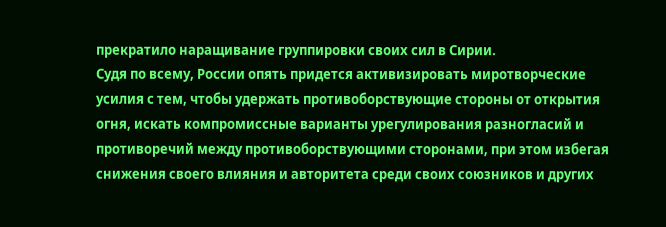прекратило наращивание группировки своих сил в Сирии.
Судя по всему, России опять придется активизировать миротворческие усилия с тем, чтобы удержать противоборствующие стороны от открытия огня, искать компромиссные варианты урегулирования разногласий и противоречий между противоборствующими сторонами, при этом избегая снижения своего влияния и авторитета среди своих союзников и других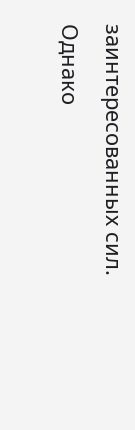заинтересованных сил.
Однако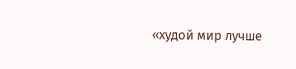«худой мир лучше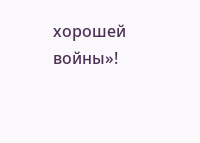хорошей войны»!